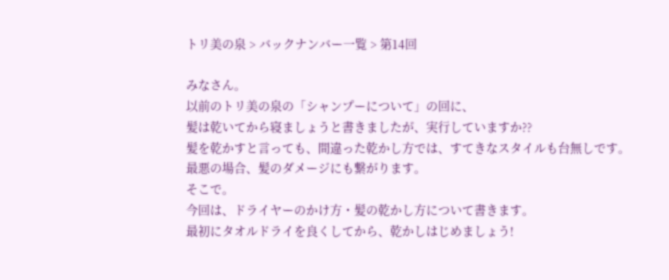トリ美の泉 > バックナンバー一覧 > 第14回

みなさん。
以前のトリ美の泉の「シャンプーについて」の回に、
髪は乾いてから寝ましょうと書きましたが、実行していますか??
髪を乾かすと言っても、間違った乾かし方では、すてきなスタイルも台無しです。
最悪の場合、髪のダメージにも繋がります。
そこで。
今回は、ドライヤーのかけ方・髪の乾かし方について書きます。
最初にタオルドライを良くしてから、乾かしはじめましょう!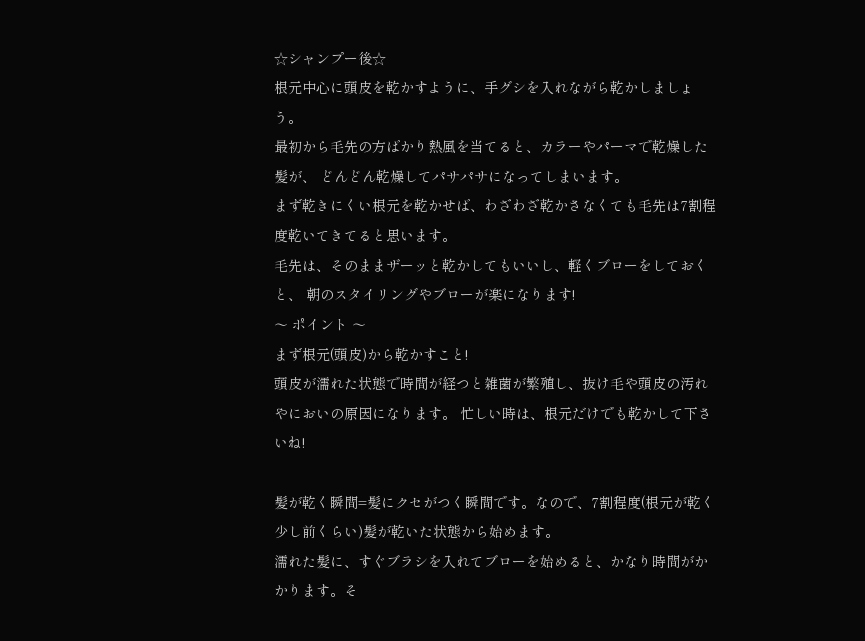☆シャンプー後☆
根元中心に頭皮を乾かすように、手グシを入れながら乾かしましょう。
最初から毛先の方ばかり熱風を当てると、カラーやパーマで乾燥した髪が、 どんどん乾燥してパサパサになってしまいます。
まず乾きにくい根元を乾かせば、わざわざ乾かさなくても毛先は7割程度乾いてきてると思います。
毛先は、そのままザーッと乾かしてもいいし、軽くブローをしておくと、 朝のスタイリングやブローが楽になります!
〜 ポイント 〜
まず根元(頭皮)から乾かすこと!
頭皮が濡れた状態で時間が経つと雑菌が繁殖し、抜け毛や頭皮の汚れやにおいの原因になります。 忙しい時は、根元だけでも乾かして下さいね!

髪が乾く瞬間=髪にクセがつく瞬間です。なので、7割程度(根元が乾く少し前くらい)髪が乾いた状態から始めます。
濡れた髪に、すぐブラシを入れてブローを始めると、かなり時間がかかります。そ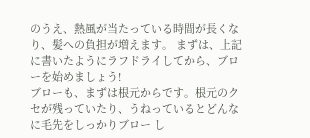のうえ、熱風が当たっている時間が長くなり、髪への負担が増えます。 まずは、上記に書いたようにラフドライしてから、ブローを始めましょう!
ブローも、まずは根元からです。根元のクセが残っていたり、うねっているとどんなに毛先をしっかりブロー し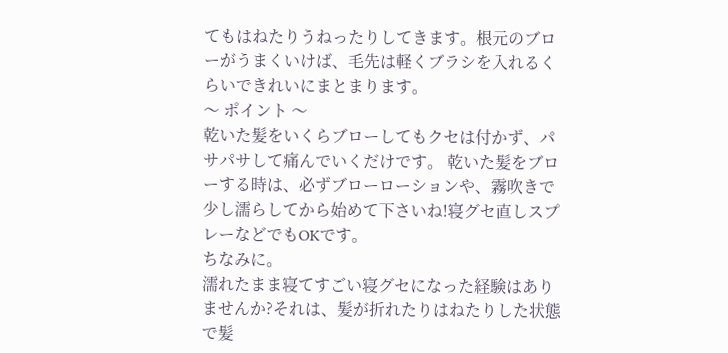てもはねたりうねったりしてきます。根元のブローがうまくいけば、毛先は軽くブラシを入れるくらいできれいにまとまります。
〜 ポイント 〜
乾いた髪をいくらブローしてもクセは付かず、パサパサして痛んでいくだけです。 乾いた髪をブローする時は、必ずブローローションや、霧吹きで少し濡らしてから始めて下さいね!寝グセ直しスプレーなどでもOKです。
ちなみに。
濡れたまま寝てすごい寝グセになった経験はありませんか?それは、髪が折れたりはねたりした状態で髪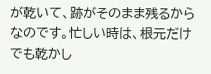が乾いて、跡がそのまま残るからなのです。忙しい時は、根元だけでも乾かし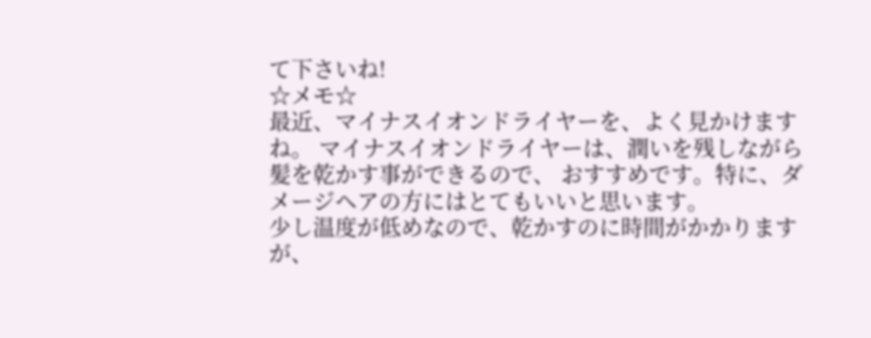て下さいね!
☆メモ☆
最近、マイナスイオンドライヤーを、よく見かけますね。 マイナスイオンドライヤーは、潤いを残しながら髪を乾かす事ができるので、 おすすめです。特に、ダメージヘアの方にはとてもいいと思います。
少し温度が低めなので、乾かすのに時間がかかりますが、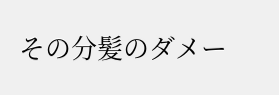その分髪のダメー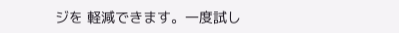ジを 軽減できます。一度試し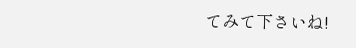てみて下さいね!